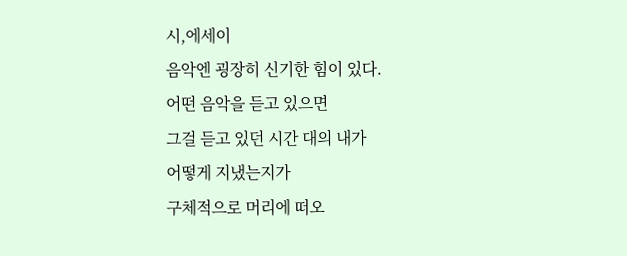시,에세이
음악엔 굉장히 신기한 힘이 있다.
어떤 음악을 듣고 있으면
그걸 듣고 있던 시간 대의 내가
어떻게 지냈는지가
구체적으로 머리에 떠오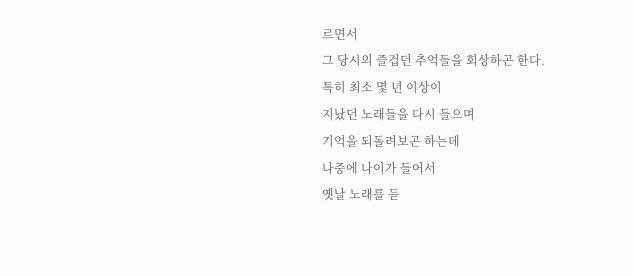르면서
그 당시의 즐겁던 추억들을 회상하곤 한다.
특히 최소 몇 년 이상이
지났던 노래들을 다시 들으며
기억을 되돌려보곤 하는데
나중에 나이가 들어서
옛날 노래를 듣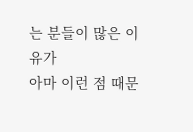는 분들이 많은 이유가
아마 이런 점 때문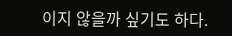이지 않을까 싶기도 하다.